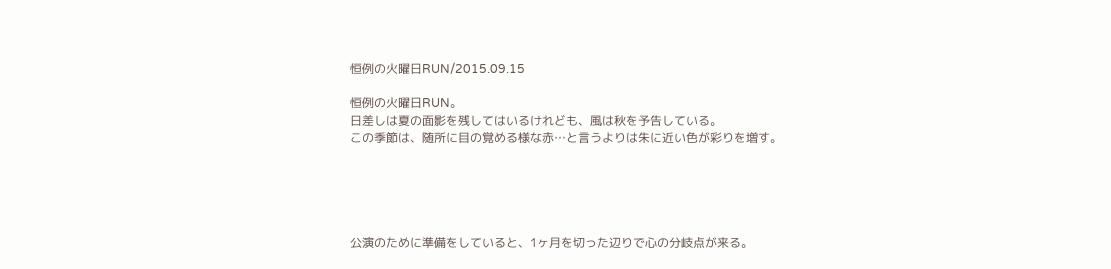恒例の火曜日RUN/2015.09.15

恒例の火曜日RUN。
日差しは夏の面影を残してはいるけれども、風は秋を予告している。
この季節は、随所に目の覚める様な赤…と言うよりは朱に近い色が彩りを増す。





公演のために準備をしていると、1ヶ月を切った辺りで心の分岐点が来る。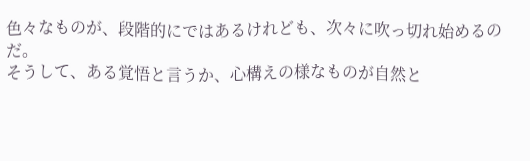色々なものが、段階的にではあるけれども、次々に吹っ切れ始めるのだ。
そうして、ある覚悟と言うか、心構えの様なものが自然と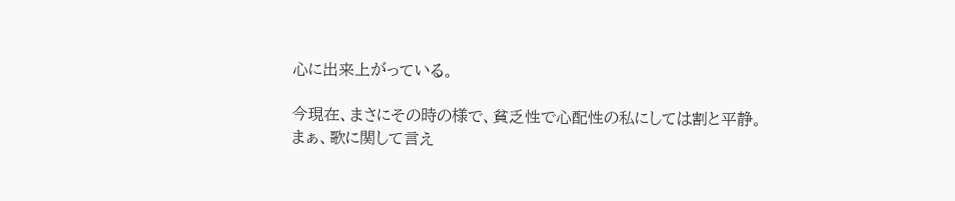心に出来上がっている。

今現在、まさにその時の様で、貧乏性で心配性の私にしては割と平静。
まぁ、歌に関して言え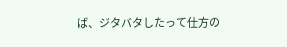ば、ジタバタしたって仕方の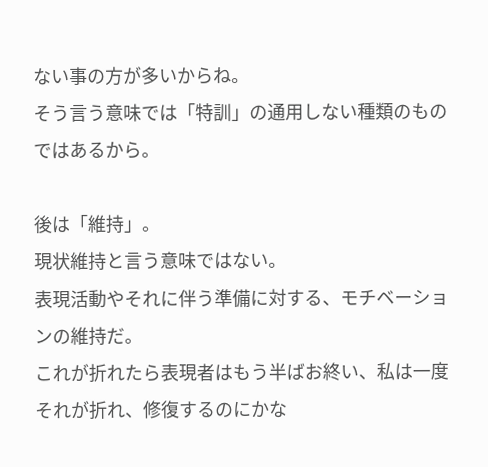ない事の方が多いからね。
そう言う意味では「特訓」の通用しない種類のものではあるから。

後は「維持」。
現状維持と言う意味ではない。
表現活動やそれに伴う準備に対する、モチベーションの維持だ。
これが折れたら表現者はもう半ばお終い、私は一度それが折れ、修復するのにかな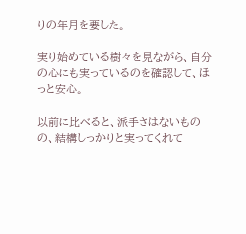りの年月を要した。

実り始めている樹々を見ながら、自分の心にも実っているのを確認して、ほっと安心。

以前に比べると、派手さはないものの、結構しっかりと実ってくれて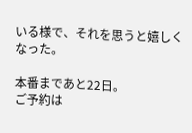いる様で、それを思うと嬉しくなった。

本番まであと22日。
ご予約は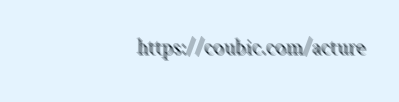https://coubic.com/acture